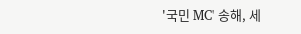'국민 MC' 송해, 세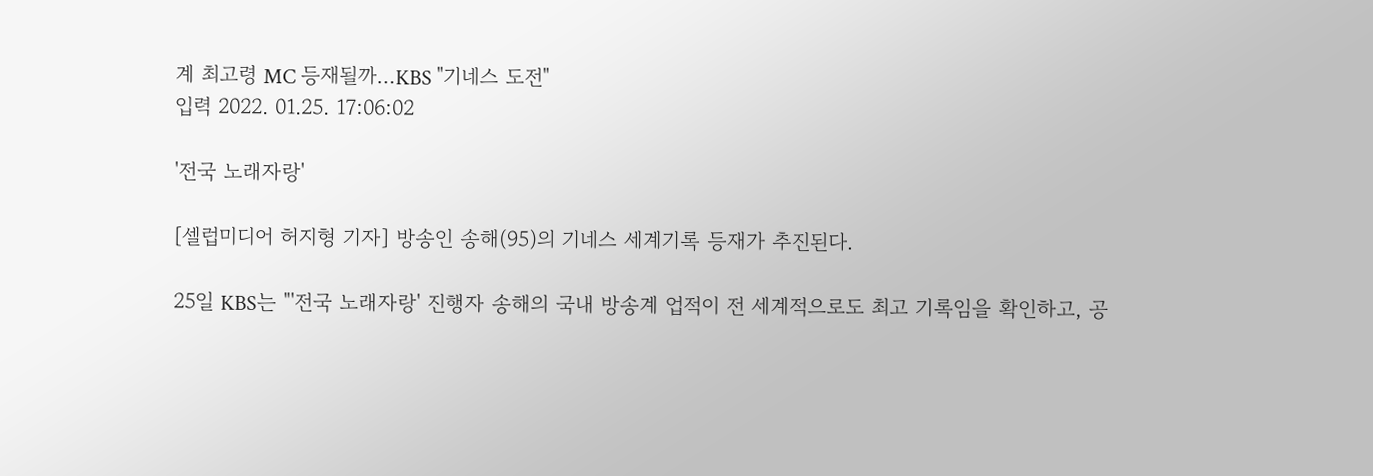계 최고령 MC 등재될까…KBS "기네스 도전"
입력 2022. 01.25. 17:06:02

'전국 노래자랑'

[셀럽미디어 허지형 기자] 방송인 송해(95)의 기네스 세계기록 등재가 추진된다.

25일 KBS는 "'전국 노래자랑' 진행자 송해의 국내 방송계 업적이 전 세계적으로도 최고 기록임을 확인하고, 공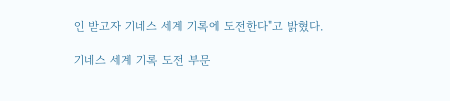인 받고자 기네스 세계 기록에 도전한다"고 밝혔다.

기네스 세계 기록 도전 부문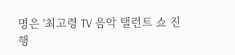명은 '최고령 TV 음악 탤런트 쇼 진행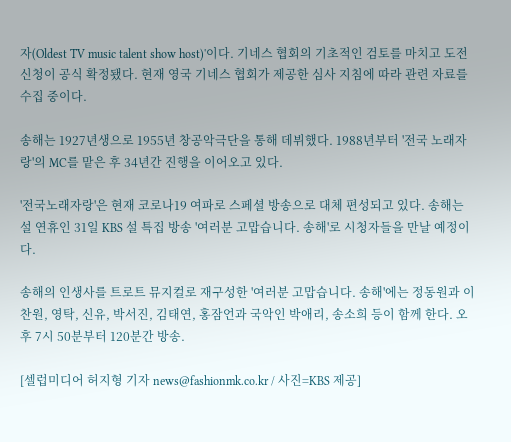자(Oldest TV music talent show host)'이다. 기네스 협회의 기초적인 검토를 마치고 도전 신청이 공식 확정됐다. 현재 영국 기네스 협회가 제공한 심사 지침에 따라 관련 자료를 수집 중이다.

송해는 1927년생으로 1955년 창공악극단을 통해 데뷔했다. 1988년부터 '전국 노래자랑'의 MC를 맡은 후 34년간 진행을 이어오고 있다.

'전국노래자랑'은 현재 코로나19 여파로 스페셜 방송으로 대체 편성되고 있다. 송해는 설 연휴인 31일 KBS 설 특집 방송 '여러분 고맙습니다. 송해'로 시청자들을 만날 예정이다.

송해의 인생사를 트로트 뮤지컬로 재구성한 '여러분 고맙습니다. 송해'에는 정동원과 이찬원, 영탁, 신유, 박서진, 김태연, 홍잠언과 국악인 박애리, 송소희 등이 함께 한다. 오후 7시 50분부터 120분간 방송.

[셀럽미디어 허지형 기자 news@fashionmk.co.kr / 사진=KBS 제공]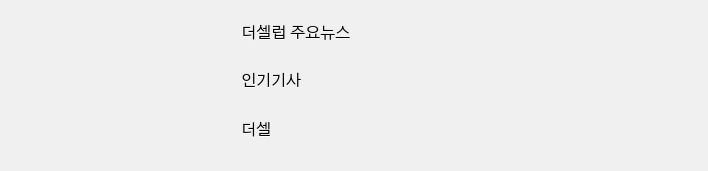더셀럽 주요뉴스

인기기사

더셀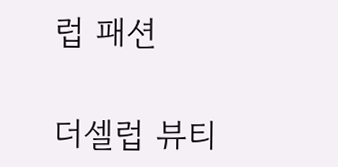럽 패션

더셀럽 뷰티